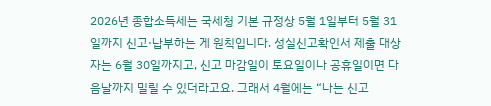2026년 종합소득세는 국세청 기본 규정상 5월 1일부터 5월 31일까지 신고·납부하는 게 원칙입니다. 성실신고확인서 제출 대상자는 6월 30일까지고, 신고 마감일이 토요일이나 공휴일이면 다음날까지 밀릴 수 있더라고요. 그래서 4월에는 “나는 신고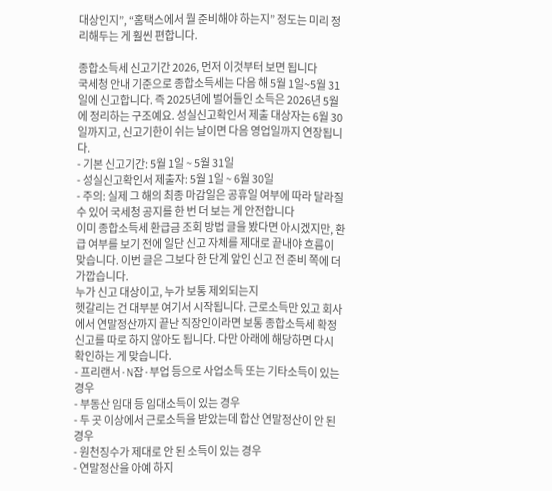대상인지”, “홈택스에서 뭘 준비해야 하는지” 정도는 미리 정리해두는 게 훨씬 편합니다.

종합소득세 신고기간 2026, 먼저 이것부터 보면 됩니다
국세청 안내 기준으로 종합소득세는 다음 해 5월 1일~5월 31일에 신고합니다. 즉 2025년에 벌어들인 소득은 2026년 5월에 정리하는 구조예요. 성실신고확인서 제출 대상자는 6월 30일까지고, 신고기한이 쉬는 날이면 다음 영업일까지 연장됩니다.
- 기본 신고기간: 5월 1일 ~ 5월 31일
- 성실신고확인서 제출자: 5월 1일 ~ 6월 30일
- 주의: 실제 그 해의 최종 마감일은 공휴일 여부에 따라 달라질 수 있어 국세청 공지를 한 번 더 보는 게 안전합니다
이미 종합소득세 환급금 조회 방법 글을 봤다면 아시겠지만, 환급 여부를 보기 전에 일단 신고 자체를 제대로 끝내야 흐름이 맞습니다. 이번 글은 그보다 한 단계 앞인 신고 전 준비 쪽에 더 가깝습니다.
누가 신고 대상이고, 누가 보통 제외되는지
헷갈리는 건 대부분 여기서 시작됩니다. 근로소득만 있고 회사에서 연말정산까지 끝난 직장인이라면 보통 종합소득세 확정신고를 따로 하지 않아도 됩니다. 다만 아래에 해당하면 다시 확인하는 게 맞습니다.
- 프리랜서·N잡·부업 등으로 사업소득 또는 기타소득이 있는 경우
- 부동산 임대 등 임대소득이 있는 경우
- 두 곳 이상에서 근로소득을 받았는데 합산 연말정산이 안 된 경우
- 원천징수가 제대로 안 된 소득이 있는 경우
- 연말정산을 아예 하지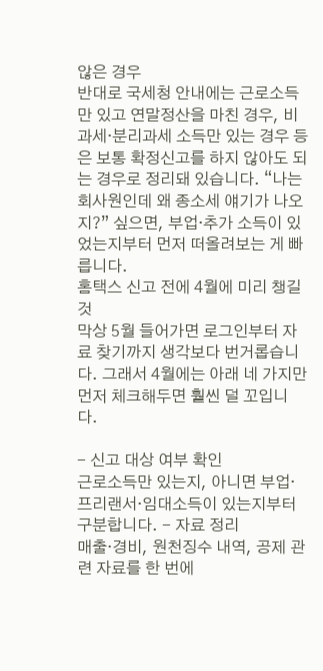않은 경우
반대로 국세청 안내에는 근로소득만 있고 연말정산을 마친 경우, 비과세·분리과세 소득만 있는 경우 등은 보통 확정신고를 하지 않아도 되는 경우로 정리돼 있습니다. “나는 회사원인데 왜 종소세 얘기가 나오지?” 싶으면, 부업·추가 소득이 있었는지부터 먼저 떠올려보는 게 빠릅니다.
홈택스 신고 전에 4월에 미리 챙길 것
막상 5월 들어가면 로그인부터 자료 찾기까지 생각보다 번거롭습니다. 그래서 4월에는 아래 네 가지만 먼저 체크해두면 훨씬 덜 꼬입니다.

- 신고 대상 여부 확인
근로소득만 있는지, 아니면 부업·프리랜서·임대소득이 있는지부터 구분합니다. - 자료 정리
매출·경비, 원천징수 내역, 공제 관련 자료를 한 번에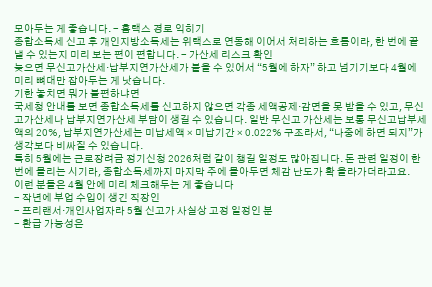모아두는 게 좋습니다. - 홈택스 경로 익히기
종합소득세 신고 후 개인지방소득세는 위택스로 연동해 이어서 처리하는 흐름이라, 한 번에 끝낼 수 있는지 미리 보는 편이 편합니다. - 가산세 리스크 확인
늦으면 무신고가산세·납부지연가산세가 붙을 수 있어서 “5월에 하자” 하고 넘기기보다 4월에 미리 뼈대만 잡아두는 게 낫습니다.
기한 놓치면 뭐가 불편하냐면
국세청 안내를 보면 종합소득세를 신고하지 않으면 각종 세액공제·감면을 못 받을 수 있고, 무신고가산세나 납부지연가산세 부담이 생길 수 있습니다. 일반 무신고 가산세는 보통 무신고납부세액의 20%, 납부지연가산세는 미납세액 × 미납기간 × 0.022% 구조라서, “나중에 하면 되지”가 생각보다 비싸질 수 있습니다.
특히 5월에는 근로장려금 정기신청 2026처럼 같이 챙길 일정도 많아집니다. 돈 관련 일정이 한 번에 몰리는 시기라, 종합소득세까지 마지막 주에 몰아두면 체감 난도가 확 올라가더라고요.
이런 분들은 4월 안에 미리 체크해두는 게 좋습니다
- 작년에 부업 수입이 생긴 직장인
- 프리랜서·개인사업자라 5월 신고가 사실상 고정 일정인 분
- 환급 가능성은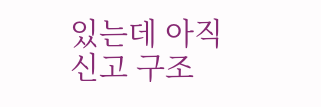있는데 아직 신고 구조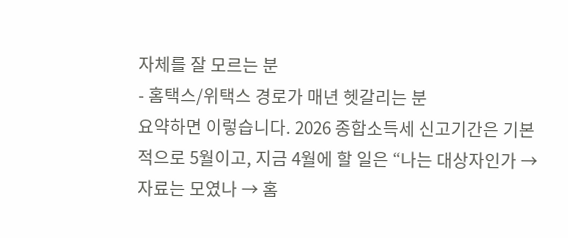자체를 잘 모르는 분
- 홈택스/위택스 경로가 매년 헷갈리는 분
요약하면 이렇습니다. 2026 종합소득세 신고기간은 기본적으로 5월이고, 지금 4월에 할 일은 “나는 대상자인가 → 자료는 모였나 → 홈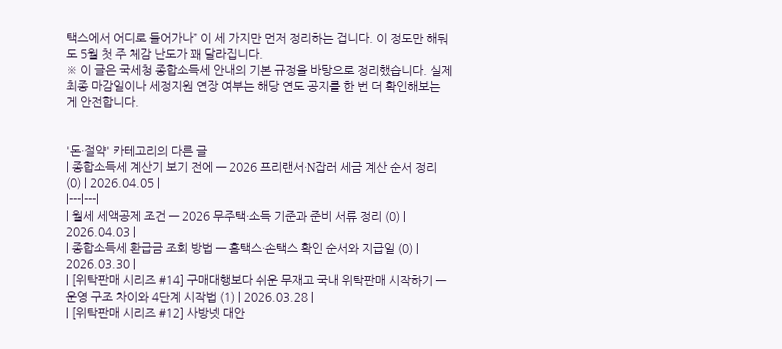택스에서 어디로 들어가나” 이 세 가지만 먼저 정리하는 겁니다. 이 정도만 해둬도 5월 첫 주 체감 난도가 꽤 달라집니다.
※ 이 글은 국세청 종합소득세 안내의 기본 규정을 바탕으로 정리했습니다. 실제 최종 마감일이나 세정지원 연장 여부는 해당 연도 공지를 한 번 더 확인해보는 게 안전합니다.


'돈·절약' 카테고리의 다른 글
| 종합소득세 계산기 보기 전에 — 2026 프리랜서·N잡러 세금 계산 순서 정리 (0) | 2026.04.05 |
|---|---|
| 월세 세액공제 조건 — 2026 무주택·소득 기준과 준비 서류 정리 (0) | 2026.04.03 |
| 종합소득세 환급금 조회 방법 — 홈택스·손택스 확인 순서와 지급일 (0) | 2026.03.30 |
| [위탁판매 시리즈 #14] 구매대행보다 쉬운 무재고 국내 위탁판매 시작하기 — 운영 구조 차이와 4단계 시작법 (1) | 2026.03.28 |
| [위탁판매 시리즈 #12] 사방넷 대안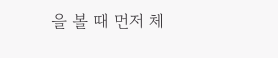을 볼 때 먼저 체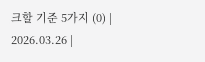크할 기준 5가지 (0) | 2026.03.26 |